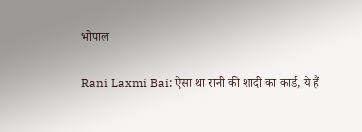भोपाल

Rani Laxmi Bai: ऐसा था रानी की शादी का कार्ड, ये हैं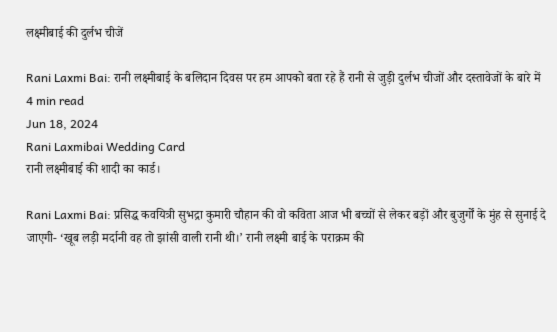लक्ष्मीबाई की दुर्लभ चीजें

Rani Laxmi Bai: रानी लक्ष्मीबाई के बलिदान दिवस पर हम आपको बता रहे हैं रानी से जुड़ी दुर्लभ चीजों और दस्तावेजों के बारे में
4 min read
Jun 18, 2024
Rani Laxmibai Wedding Card
रानी लक्ष्मीबाई की शादी का कार्ड।

Rani Laxmi Bai: प्रसिद्ध कवयित्री सुभद्रा कुमारी चौहान की वो कविता आज भी बच्चों से लेकर बड़ों और बुजुर्गों के मुंह से सुनाई दे जाएगी- ‘खूब लड़ी मर्दानी वह तो झांसी वाली रानी थी।’ रानी लक्ष्मी बाई के पराक्रम की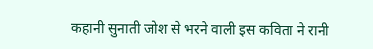कहानी सुनाती जोश से भरने वाली इस कविता ने रानी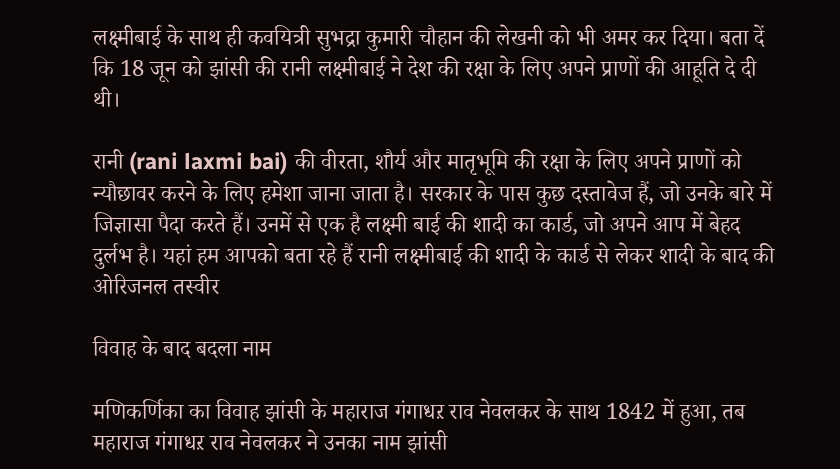लक्ष्मीबाई के साथ ही कवयित्री सुभद्रा कुमारी चौहान की लेखनी को भी अमर कर दिया। बता दें कि 18 जून को झांसी की रानी लक्ष्मीबाई ने देश की रक्षा के लिए अपने प्राणों की आहूति दे दी थी।

रानी (rani laxmi bai) की वीरता, शौर्य और मातृभूमि की रक्षा के लिए अपने प्राणों को न्यौछावर करने के लिए हमेशा जाना जाता है। सरकार के पास कुछ दस्तावेज हैं, जो उनके बारे में जिज्ञासा पैदा करते हैं। उनमें से एक है लक्ष्मी बाई की शादी का कार्ड, जो अपने आप में बेहद दुर्लभ है। यहां हम आपको बता रहे हैं रानी लक्ष्मीबाई की शादी के कार्ड से लेकर शादी के बाद की ओरिजनल तस्वीर

विवाह के बाद बदला नाम

मणिकर्णिका का विवाह झांसी के महाराज गंगाधऱ राव नेवलकर के साथ 1842 में हुआ, तब महाराज गंगाधऱ राव नेवलकर ने उनका नाम झांसी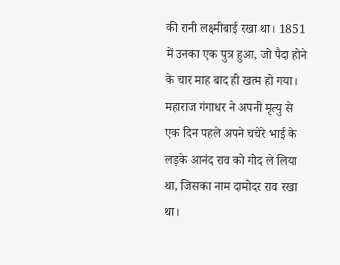की रानी लक्ष्मीबाई रखा था। 1851 में उनका एक पुत्र हुआ, जो पैदा होने के चार माह बाद ही खत्म हो गया। महाराज गंगाधर ने अपनी मृत्यु से एक दिन पहले अपने चचेरे भाई के लड़के आनंद राव को गोद ले लिया था, जिसका नाम दामोदर राव रखा था।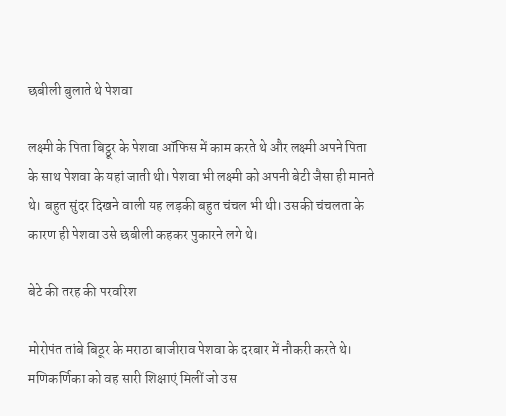छबीली बुलाते थे पेशवा

लक्ष्मी के पिता बिट्ठूर के पेशवा ऑफिस में काम करते थे और लक्ष्मी अपने पिता के साथ पेशवा के यहां जाती थी। पेशवा भी लक्ष्मी को अपनी बेटी जैसा ही मानते थे। बहुत सुंदर दिखने वाली यह लड़की बहुत चंचल भी थी। उसकी चंचलता के कारण ही पेशवा उसे छबीली कहकर पुकारने लगे थे।

बेटे की तरह की परवरिश

मोरोपंत तांबे बिठूर के मराठा बाजीराव पेशवा के दरबार में नौकरी करते थे। मणिकर्णिका को वह सारी शिक्षाएं मिलीं जो उस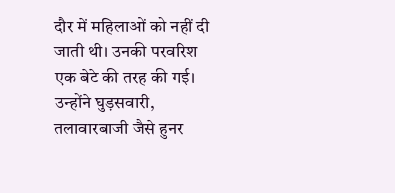दौर में महिलाओं को नहीं दी जाती थी। उनकी परवरिश एक बेटे की तरह की गई। उन्होंने घुड़सवारी, तलावारबाजी जैसे हुनर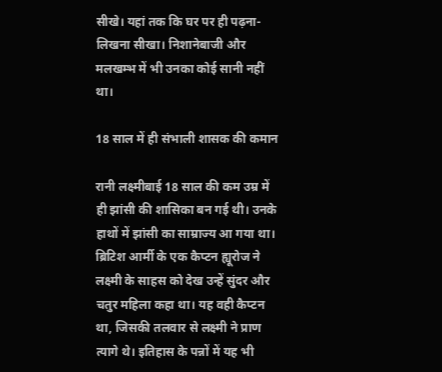सीखे। यहां तक कि घर पर ही पढ़ना-लिखना सीखा। निशानेबाजी और मलखम्भ में भी उनका कोई सानी नहीं था।

18 साल में ही संभाली शासक की कमान

रानी लक्ष्मीबाई 18 साल की कम उम्र में ही झांसी की शासिका बन गई थी। उनके हाथों में झांसी का साम्राज्य आ गया था। ब्रिटिश आर्मी के एक कैप्टन ह्यूरोज ने लक्ष्मी के साहस को देख उन्हें सुंदर और चतुर महिला कहा था। यह वही कैप्टन था, जिसकी तलवार से लक्ष्मी ने प्राण त्यागे थे। इतिहास के पन्नों में यह भी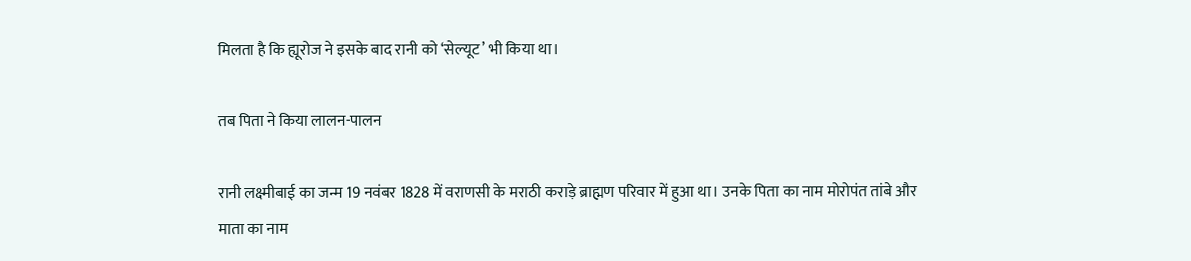मिलता है कि ह्यूरोज ने इसके बाद रानी को ‘सेल्यूट’ भी किया था।

तब पिता ने किया लालन-पालन

रानी लक्ष्मीबाई का जन्म 19 नवंबर 1828 में वराणसी के मराठी कराड़े ब्राह्मण परिवार में हुआ था। उनके पिता का नाम मोरोपंत तांबे और माता का नाम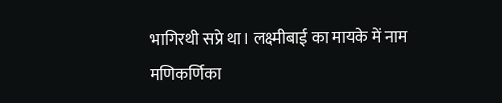भागिरथी सप्रे था। लक्ष्मीबाई का मायके में नाम मणिकर्णिका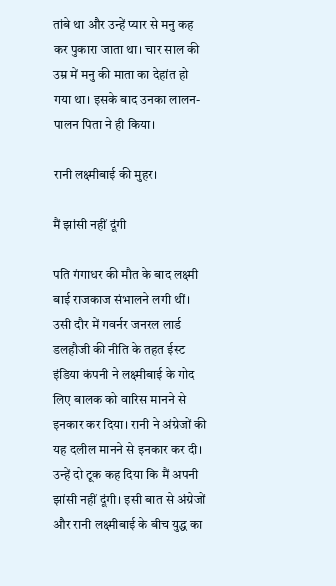तांबे था और उन्हें प्यार से मनु कह कर पुकारा जाता था। चार साल की उम्र में मनु की माता का देहांत हो गया था। इसके बाद उनका लालन-पालन पिता ने ही किया।

रानी लक्ष्मीबाई की मुहर।

मैं झांसी नहीं दूंगी

पति गंगाधर की मौत के बाद लक्ष्मी बाई राजकाज संभालने लगी थीं। उसी दौर में गवर्नर जनरल लार्ड डलहौजी की नीति के तहत ईस्ट इंडिया कंपनी ने लक्ष्मीबाई के गोद लिए बालक को वारिस मानने से इनकार कर दिया। रानी ने अंग्रेजों की यह दलील मानने से इनकार कर दी। उन्हें दो टूक कह दिया कि मैं अपनी झांसी नहीं दूंगी। इसी बात से अंग्रेजों और रानी लक्ष्मीबाई के बीच युद्ध का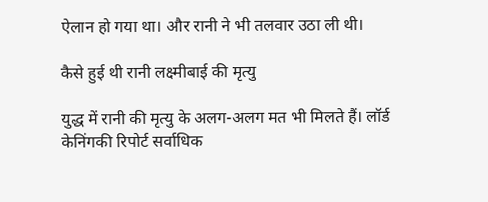ऐलान हो गया था। और रानी ने भी तलवार उठा ली थी।

कैसे हुई थी रानी लक्ष्मीबाई की मृत्यु

युद्ध में रानी की मृत्यु के अलग-अलग मत भी मिलते हैं। लॉर्ड केनिंगकी रिपोर्ट सर्वाधिक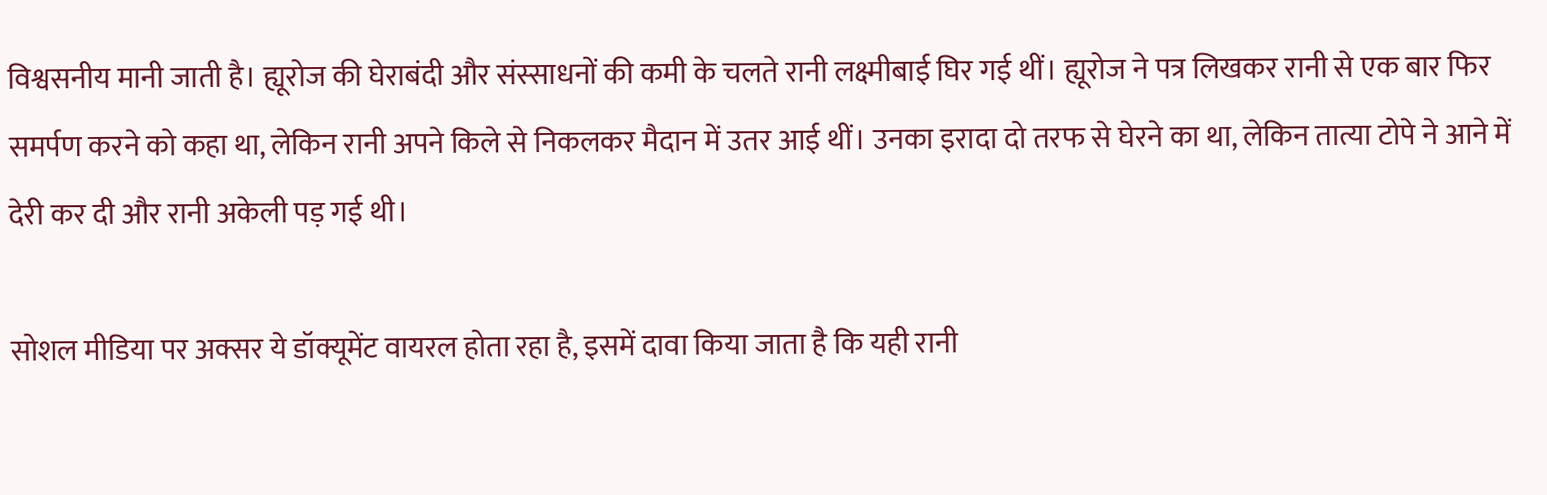विश्वसनीय मानी जाती है। ह्यूरोज की घेराबंदी और संस्साधनों की कमी के चलते रानी लक्ष्मीबाई घिर गई थीं। ह्यूरोज ने पत्र लिखकर रानी से एक बार फिर समर्पण करने को कहा था, लेकिन रानी अपने किले से निकलकर मैदान में उतर आई थीं। उनका इरादा दो तरफ से घेरने का था, लेकिन तात्या टोपे ने आने में देरी कर दी और रानी अकेली पड़ गई थी।

सोशल मीडिया पर अक्सर ये डॉक्यूमेंट वायरल होता रहा है, इसमें दावा किया जाता है कि यही रानी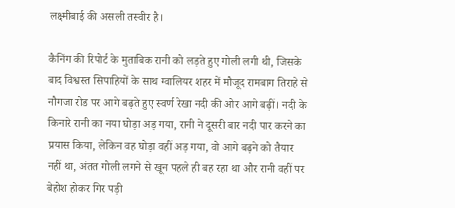लक्ष्मीबाई की असली तस्वीर है।

कैनिंग की रिपोर्ट के मुताबिक रानी को लड़ते हुए गोली लगी थी, जिसके बाद विश्वस्त सिपाहियों के साथ ग्वालियर शहर में मौजूद रामबाग तिराहे से नौगजा रोड पर आगे बढ़ते हुए स्वर्ण रेखा नदी की ओर आगे बढ़ीं। नदी के किनारे रानी का नया घोड़ा अड़ गया, रानी ने दूसरी बार नदी पार करने का प्रयास किया, लेकिन वह घोड़ा वहीं अड़ गया, वो आगे बढ़ने को तैयार नहीं था, अंतत गोली लगने से खून पहले ही बह रहा था और रानी वहीं पर बेहोश होकर गिर पड़ी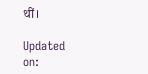थीं।

Updated on: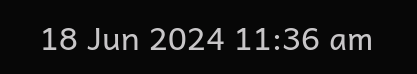18 Jun 2024 11:36 am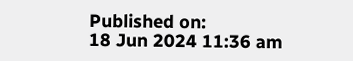Published on:
18 Jun 2024 11:36 am